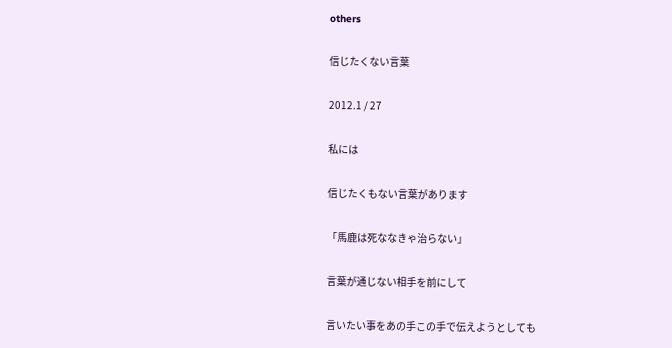others

信じたくない言葉

2012.1 / 27

私には

信じたくもない言葉があります

「馬鹿は死ななきゃ治らない」

言葉が通じない相手を前にして

言いたい事をあの手この手で伝えようとしても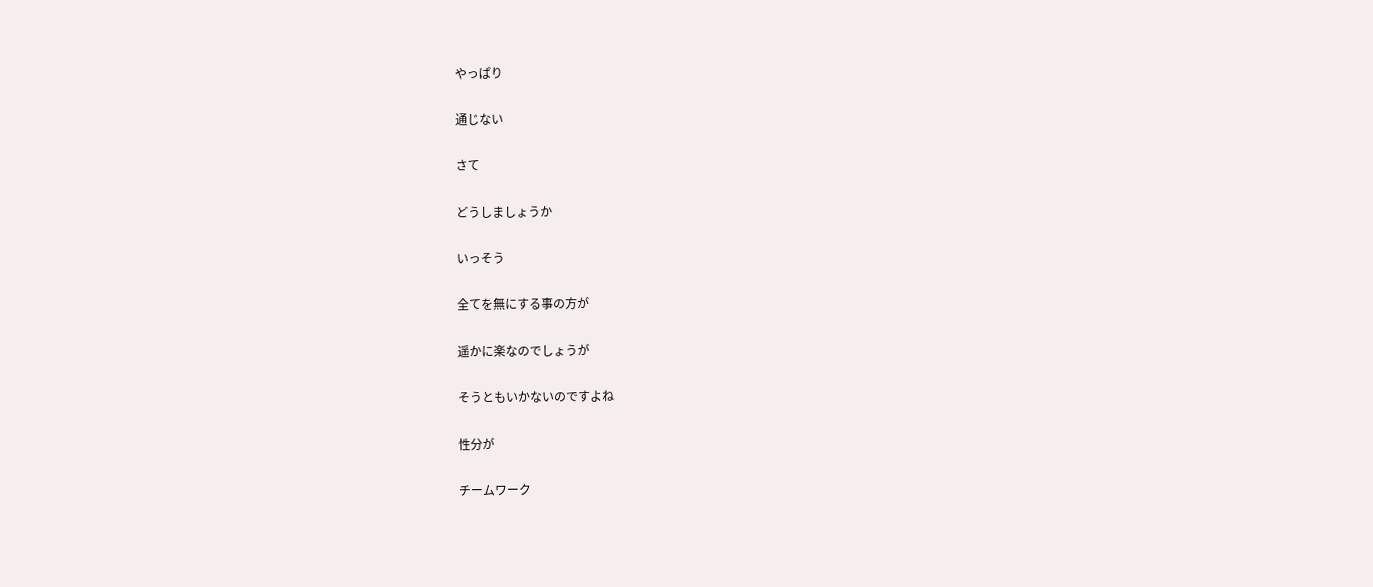やっぱり

通じない

さて

どうしましょうか

いっそう

全てを無にする事の方が

遥かに楽なのでしょうが

そうともいかないのですよね

性分が

チームワーク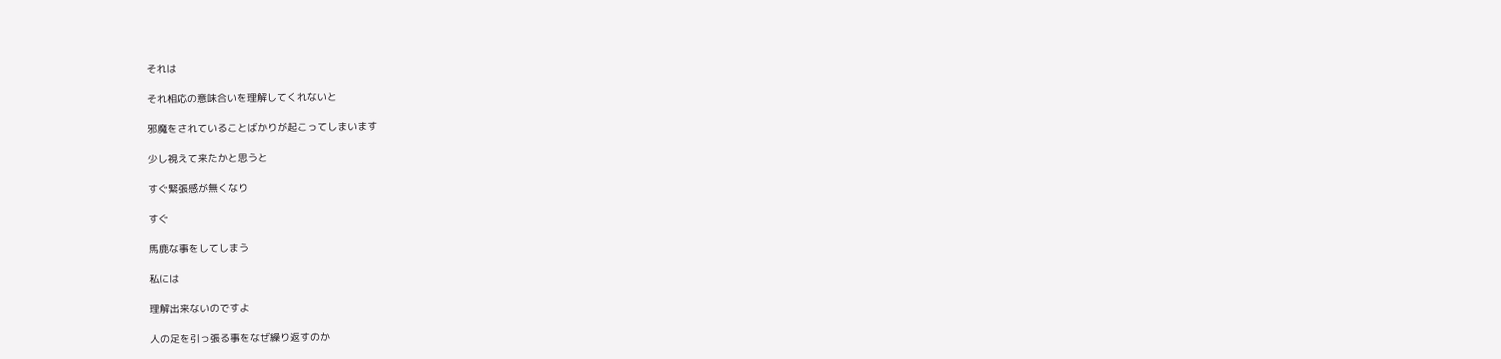それは

それ相応の意味合いを理解してくれないと

邪魔をされていることばかりが起こってしまいます

少し視えて来たかと思うと

すぐ緊張感が無くなり

すぐ

馬鹿な事をしてしまう

私には

理解出来ないのですよ

人の足を引っ張る事をなぜ繰り返すのか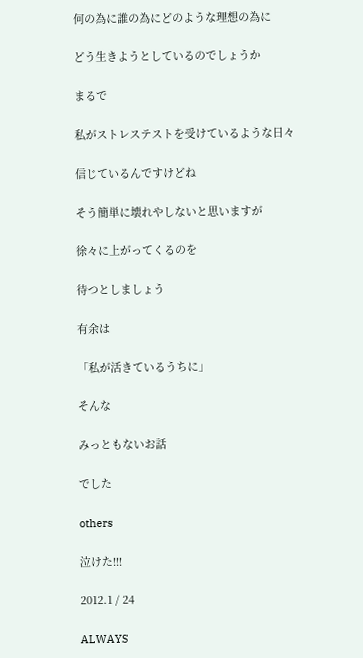何の為に誰の為にどのような理想の為に

どう生きようとしているのでしょうか

まるで

私がストレステストを受けているような日々

信じているんですけどね

そう簡単に壊れやしないと思いますが

徐々に上がってくるのを

待つとしましょう

有余は

「私が活きているうちに」

そんな

みっともないお話

でした

others

泣けた!!!

2012.1 / 24

ALWAYS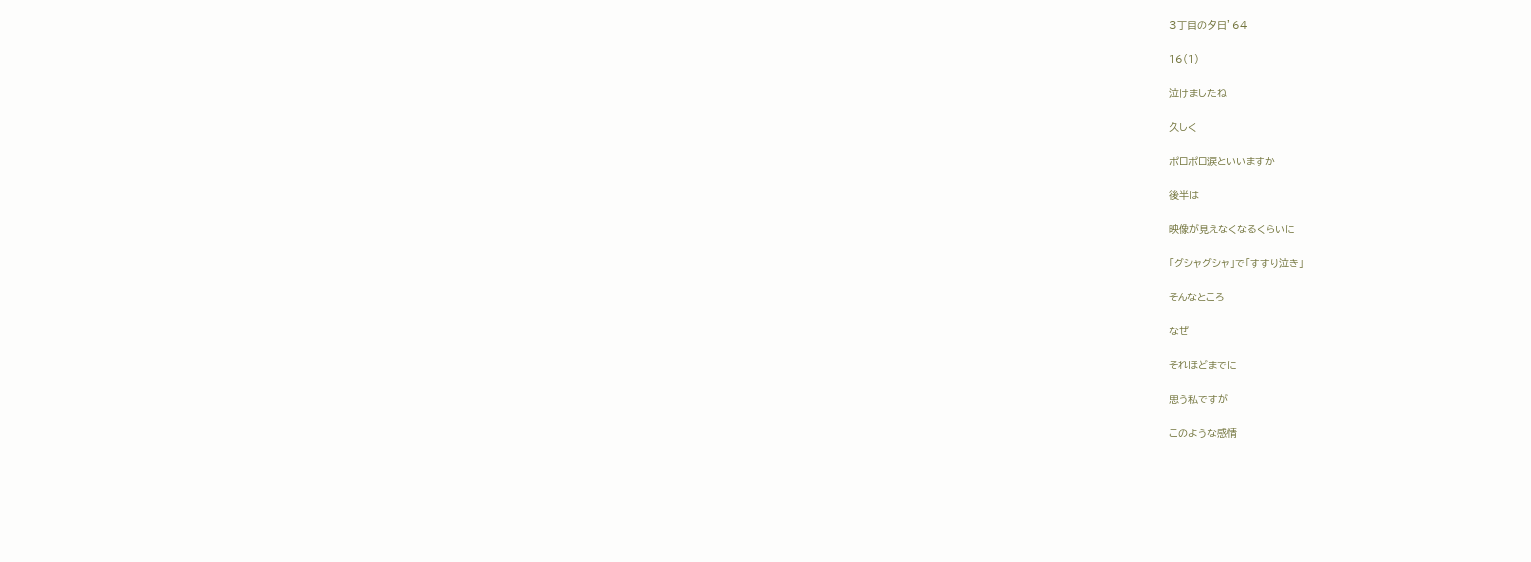3丁目の夕日’64

16(1)

泣けましたね

久しく

ポロポロ涙といいますか

後半は

映像が見えなくなるくらいに

「グシャグシャ」で「すすり泣き」

そんなところ

なぜ

それほどまでに

思う私ですが

このような感情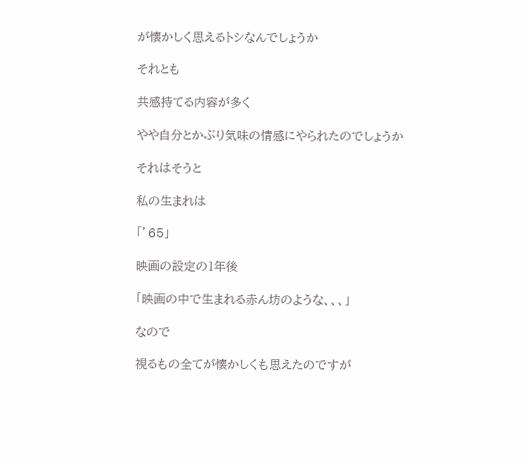が懐かしく思えるトシなんでしょうか

それとも

共感持てる内容が多く

やや自分とかぶり気味の情感にやられたのでしょうか

それはそうと

私の生まれは

「’65」

映画の設定の1年後

「映画の中で生まれる赤ん坊のような、、、」

なので

視るもの全てが懐かしくも思えたのですが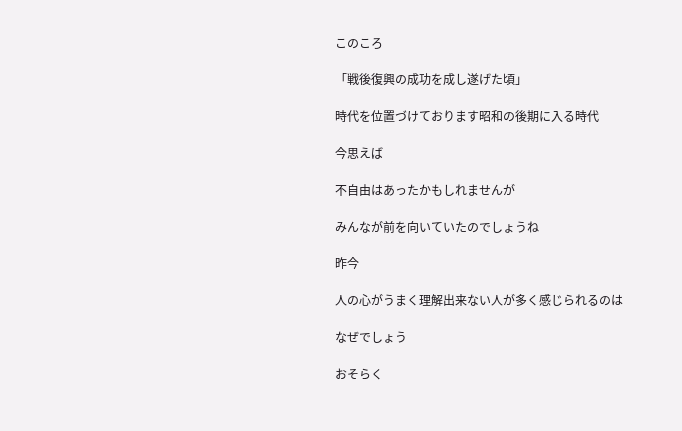このころ

「戦後復興の成功を成し遂げた頃」

時代を位置づけております昭和の後期に入る時代

今思えば

不自由はあったかもしれませんが

みんなが前を向いていたのでしょうね

昨今

人の心がうまく理解出来ない人が多く感じられるのは

なぜでしょう

おそらく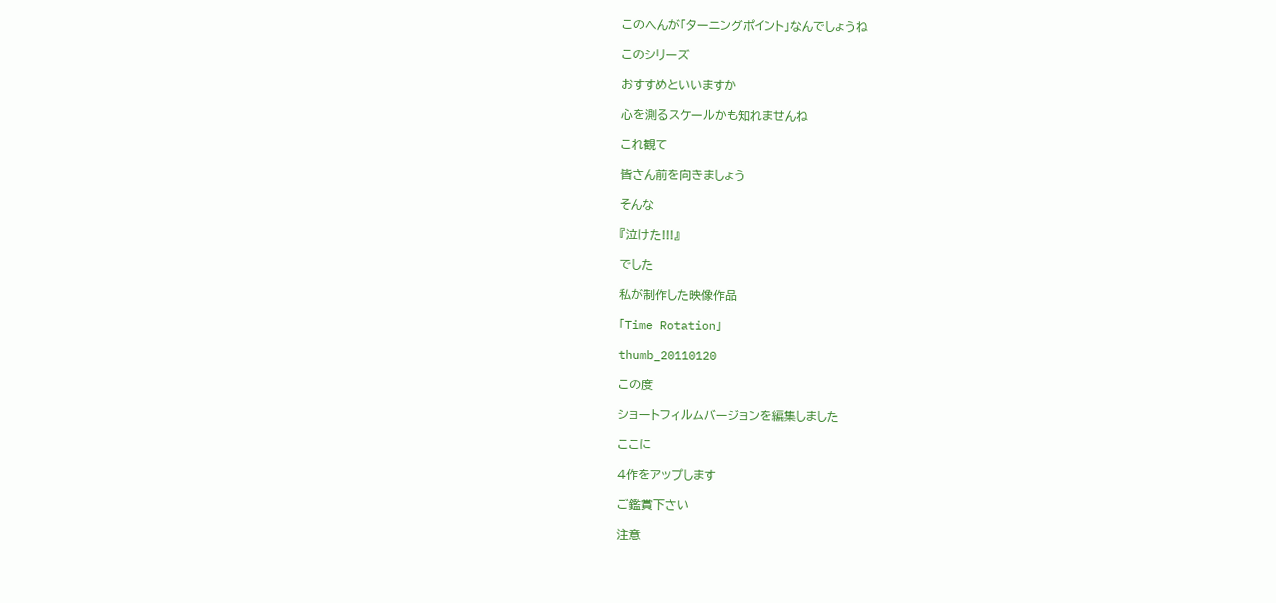このへんが「ターニングポイント」なんでしょうね

このシリーズ

おすすめといいますか

心を測るスケールかも知れませんね

これ観て

皆さん前を向きましょう

そんな

『泣けた!!!』

でした

私が制作した映像作品

「Time Rotation」

thumb_20110120

この度

ショートフィルムバージョンを編集しました

ここに

4作をアップします

ご鑑賞下さい

注意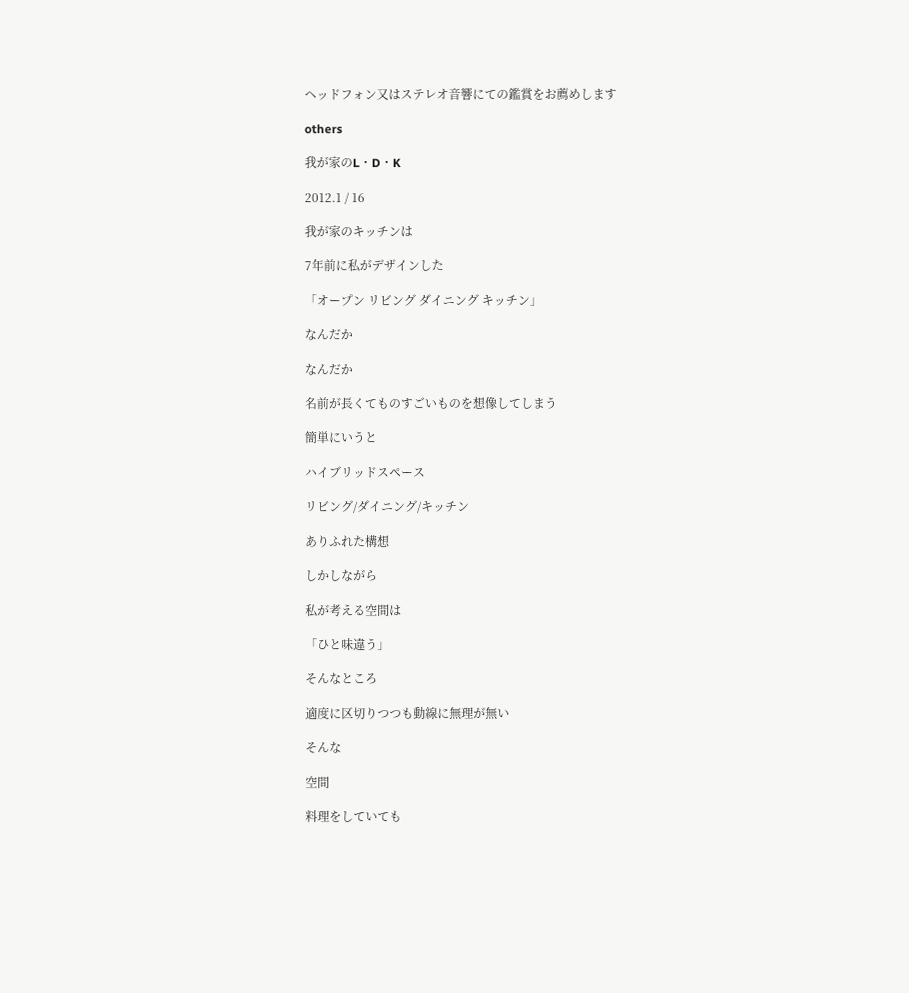ヘッドフォン又はステレオ音響にての鑑賞をお薦めします

others

我が家のL・D・K

2012.1 / 16

我が家のキッチンは

7年前に私がデザインした

「オープン リビング ダイニング キッチン」

なんだか

なんだか

名前が長くてものすごいものを想像してしまう

簡単にいうと

ハイブリッドスペース

リビング/ダイニング/キッチン

ありふれた構想

しかしながら

私が考える空間は

「ひと味違う」

そんなところ

適度に区切りつつも動線に無理が無い

そんな

空間

料理をしていても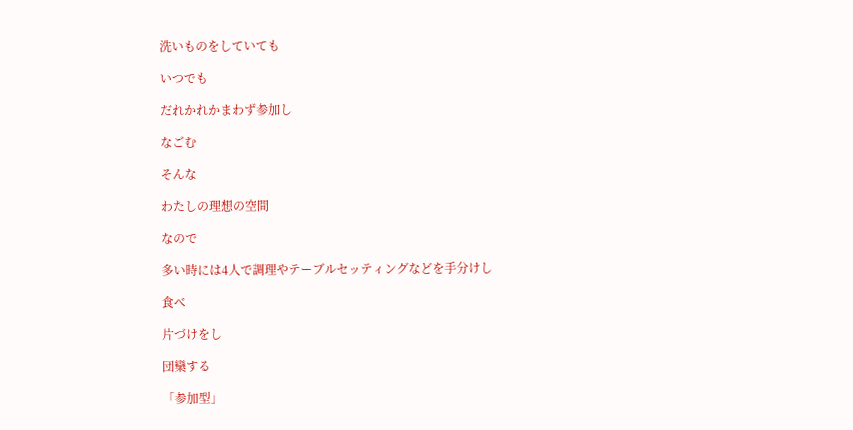洗いものをしていても

いつでも

だれかれかまわず参加し

なごむ

そんな

わたしの理想の空間

なので

多い時には4人で調理やテーブルセッティングなどを手分けし

食べ

片づけをし

団欒する

「参加型」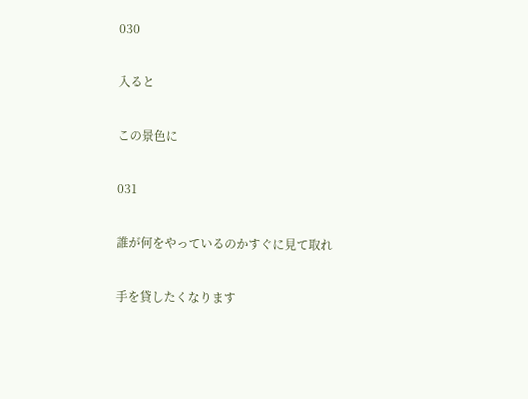030

入ると

この景色に

031

誰が何をやっているのかすぐに見て取れ

手を貸したくなります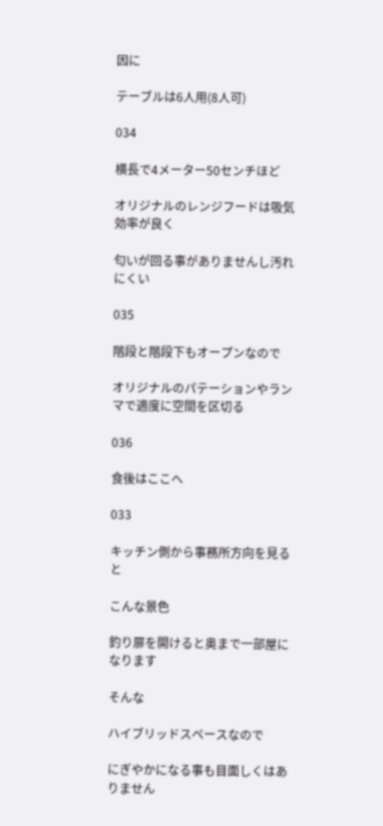因に

テーブルは6人用(8人可)

034

横長で4メーター50センチほど

オリジナルのレンジフードは吸気効率が良く

匂いが回る事がありませんし汚れにくい

035

階段と階段下もオープンなので

オリジナルのパテーションやランマで適度に空間を区切る

036

食後はここへ

033

キッチン側から事務所方向を見ると

こんな景色

釣り扉を開けると奥まで一部屋になります

そんな

ハイブリッドスペースなので

にぎやかになる事も目面しくはありません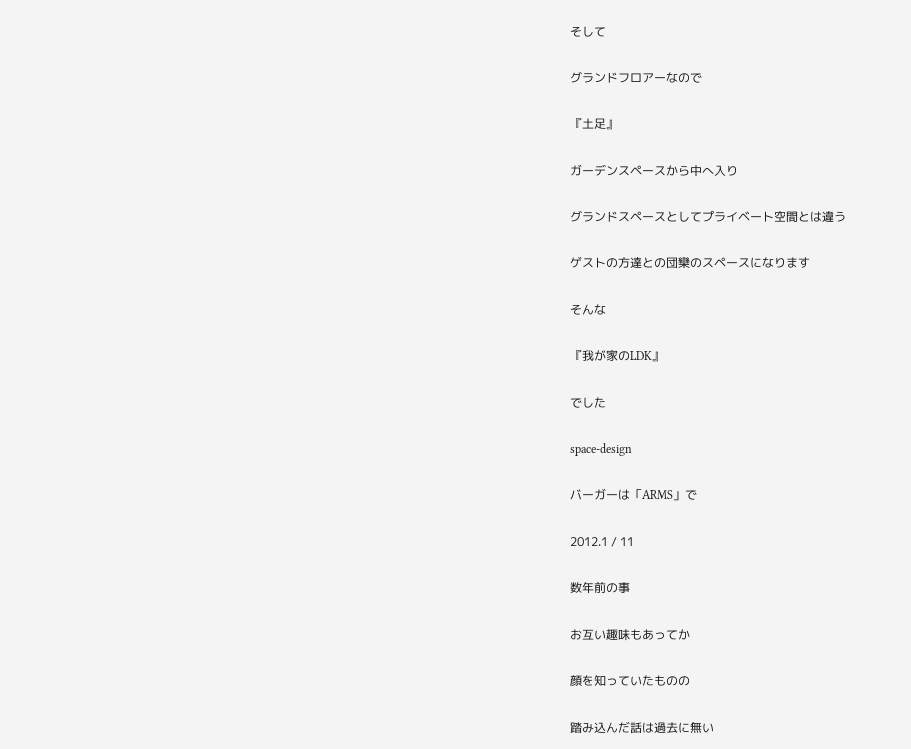そして

グランドフロアーなので

『土足』

ガーデンスペースから中へ入り

グランドスペースとしてプライベート空間とは違う

ゲストの方達との団欒のスペースになります

そんな

『我が家のLDK』

でした

space-design

バーガーは「ARMS」で

2012.1 / 11

数年前の事

お互い趣味もあってか

顔を知っていたものの

踏み込んだ話は過去に無い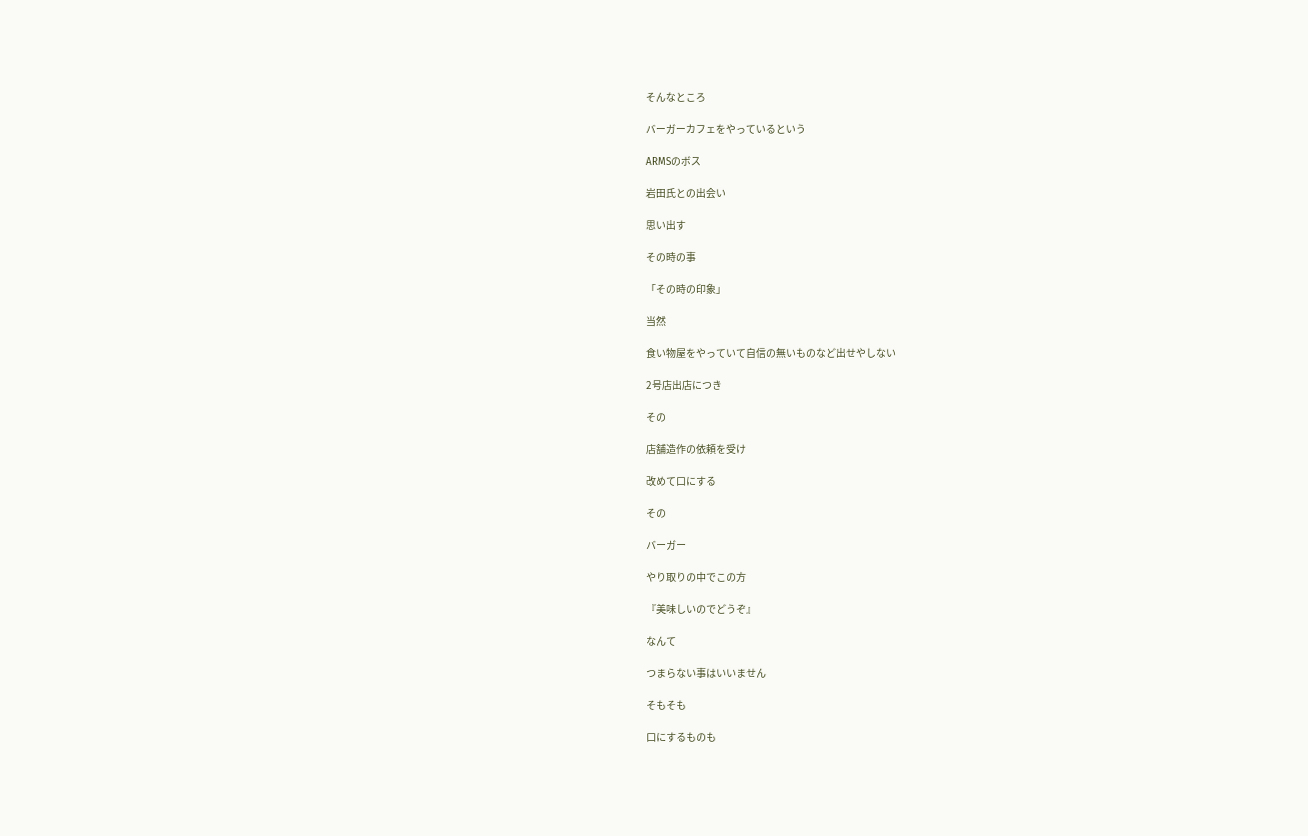そんなところ

バーガーカフェをやっているという

ARMSのボス

岩田氏との出会い

思い出す

その時の事

「その時の印象」

当然

食い物屋をやっていて自信の無いものなど出せやしない

2号店出店につき

その

店舗造作の依頼を受け

改めて口にする

その

バーガー

やり取りの中でこの方

『美味しいのでどうぞ』

なんて

つまらない事はいいません

そもそも

口にするものも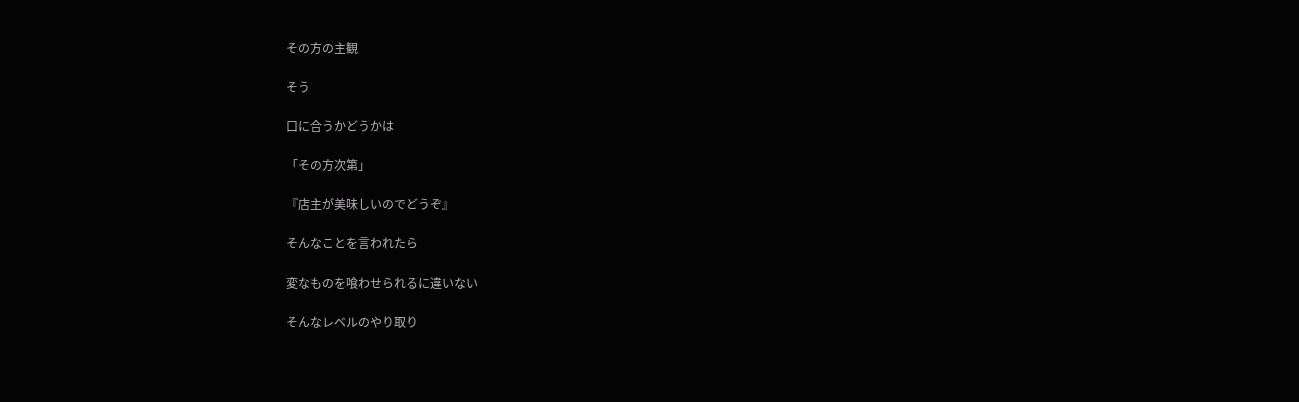その方の主観

そう

口に合うかどうかは

「その方次第」

『店主が美味しいのでどうぞ』

そんなことを言われたら

変なものを喰わせられるに違いない

そんなレベルのやり取り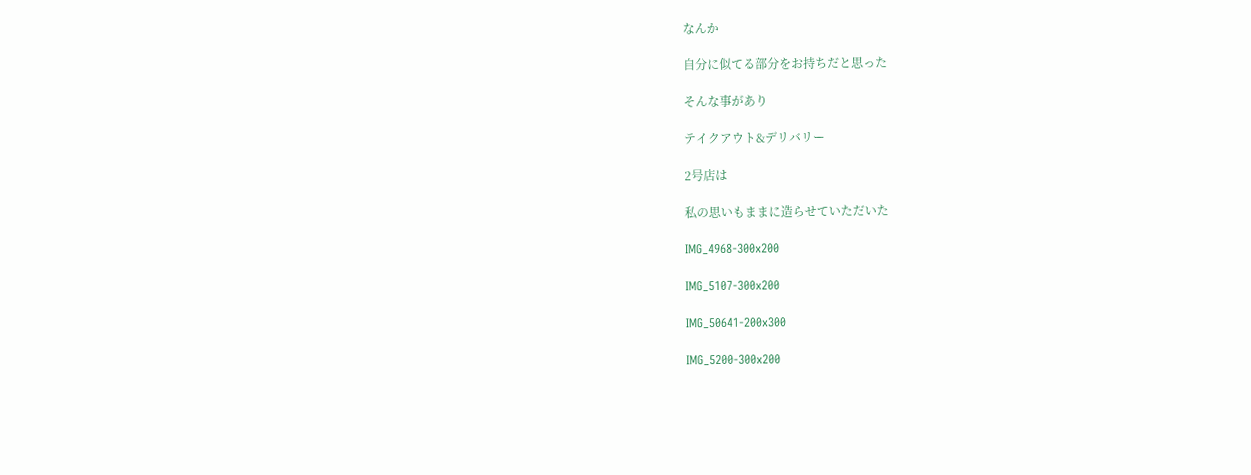なんか

自分に似てる部分をお持ちだと思った

そんな事があり

テイクアウト&デリバリー

2号店は

私の思いもままに造らせていただいた

IMG_4968-300x200

IMG_5107-300x200

IMG_50641-200x300

IMG_5200-300x200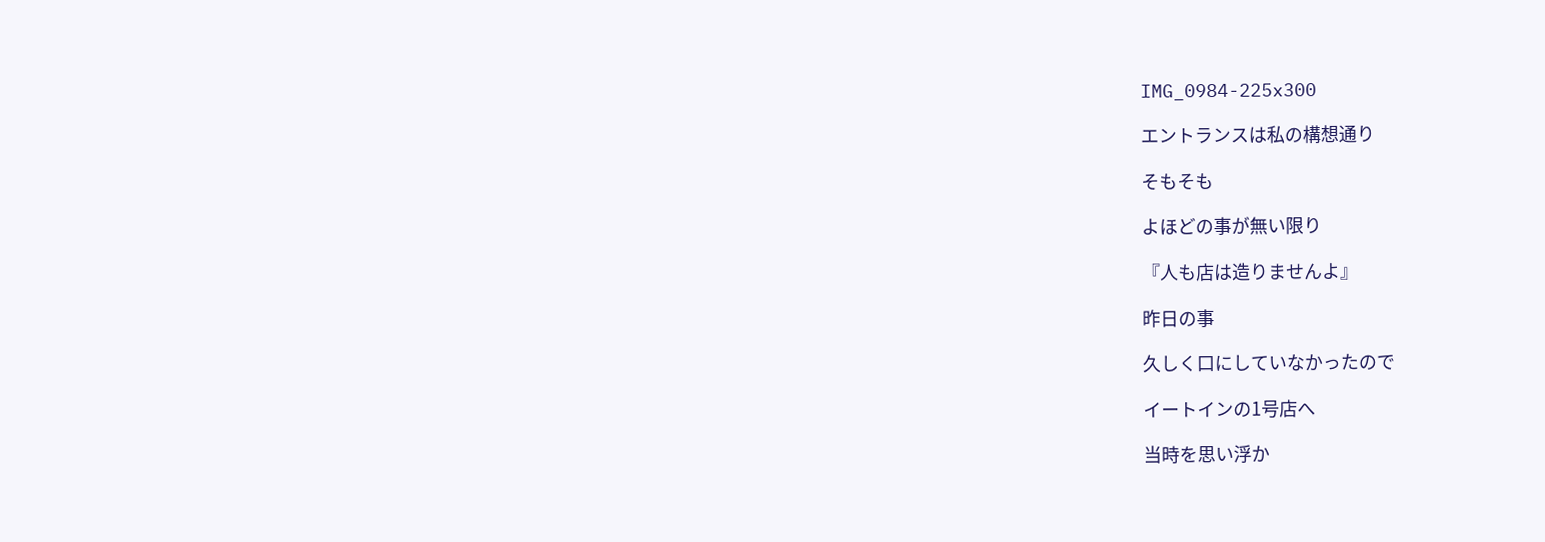IMG_0984-225x300

エントランスは私の構想通り

そもそも

よほどの事が無い限り

『人も店は造りませんよ』

昨日の事

久しく口にしていなかったので

イートインの1号店へ

当時を思い浮か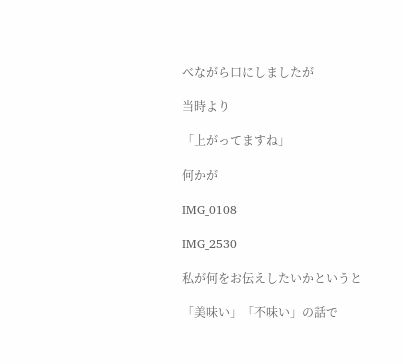べながら口にしましたが

当時より

「上がってますね」

何かが

IMG_0108

IMG_2530

私が何をお伝えしたいかというと

「美味い」「不味い」の話で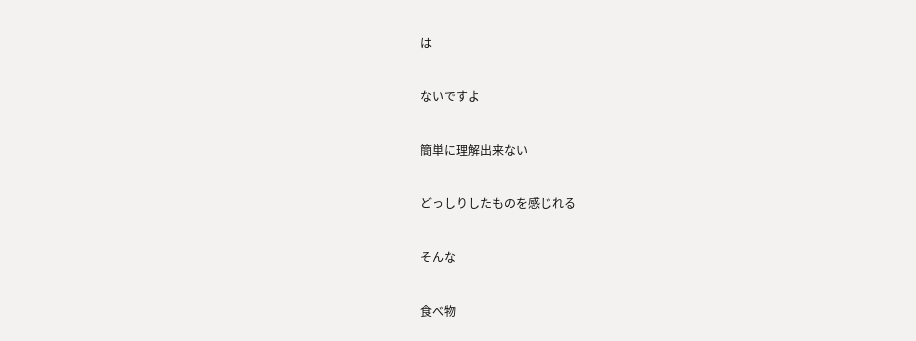は

ないですよ

簡単に理解出来ない

どっしりしたものを感じれる

そんな

食べ物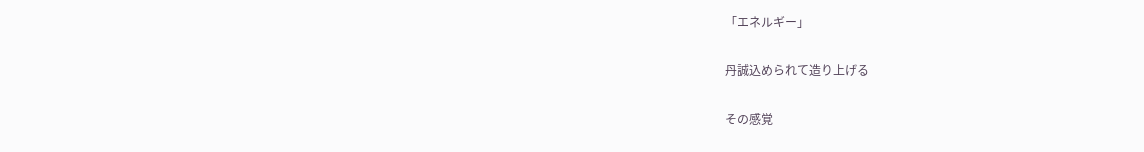「エネルギー」

丹誠込められて造り上げる

その感覚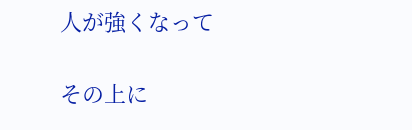人が強くなって

その上に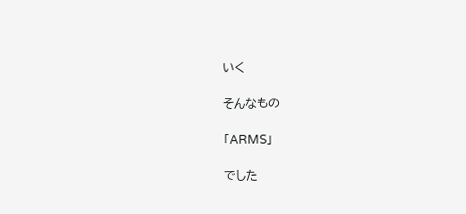いく

そんなもの

「ARMS」

でした